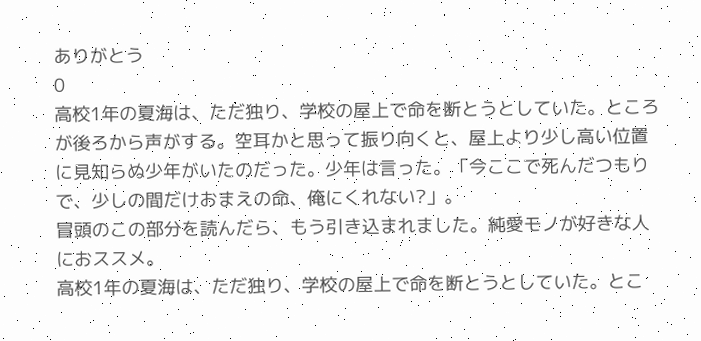ありがとう
0
高校1年の夏海は、ただ独り、学校の屋上で命を断とうとしていた。ところが後ろから声がする。空耳かと思って振り向くと、屋上より少し高い位置に見知らぬ少年がいたのだった。少年は言った。「今ここで死んだつもりで、少しの間だけおまえの命、俺にくれない?」。
冒頭のこの部分を読んだら、もう引き込まれました。純愛モノが好きな人におススメ。
高校1年の夏海は、ただ独り、学校の屋上で命を断とうとしていた。とこ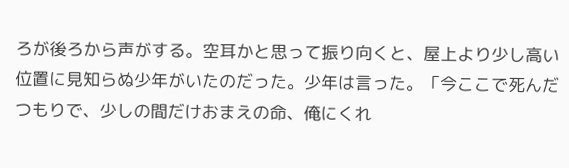ろが後ろから声がする。空耳かと思って振り向くと、屋上より少し高い位置に見知らぬ少年がいたのだった。少年は言った。「今ここで死んだつもりで、少しの間だけおまえの命、俺にくれ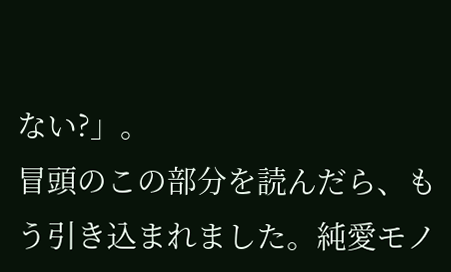ない?」。
冒頭のこの部分を読んだら、もう引き込まれました。純愛モノ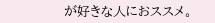が好きな人におススメ。